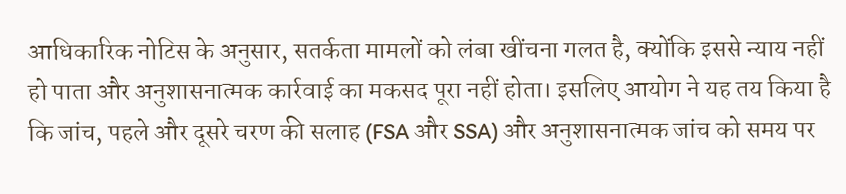आधिकारिक नोटिस के अनुसार, सतर्कता मामलों को लंबा खींचना गलत है, क्योंकि इससे न्याय नहीं हो पाता और अनुशासनात्मक कार्रवाई का मकसद पूरा नहीं होता। इसलिए आयोग ने यह तय किया है कि जांच, पहले और दूसरे चरण की सलाह (FSA और SSA) और अनुशासनात्मक जांच को समय पर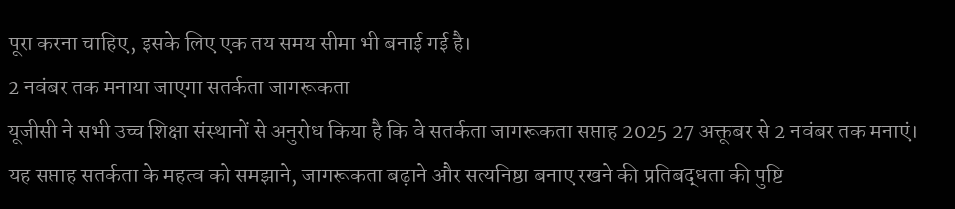पूरा करना चाहिए, इसके लिए एक तय समय सीमा भी बनाई गई है।
2 नवंबर तक मनाया जाएगा सतर्कता जागरूकता
यूजीसी ने सभी उच्च शिक्षा संस्थानों से अनुरोध किया है कि वे सतर्कता जागरूकता सप्ताह 2025 27 अक्तूबर से 2 नवंबर तक मनाएं। यह सप्ताह सतर्कता के महत्व को समझाने, जागरूकता बढ़ाने और सत्यनिष्ठा बनाए रखने की प्रतिबद्धता की पुष्टि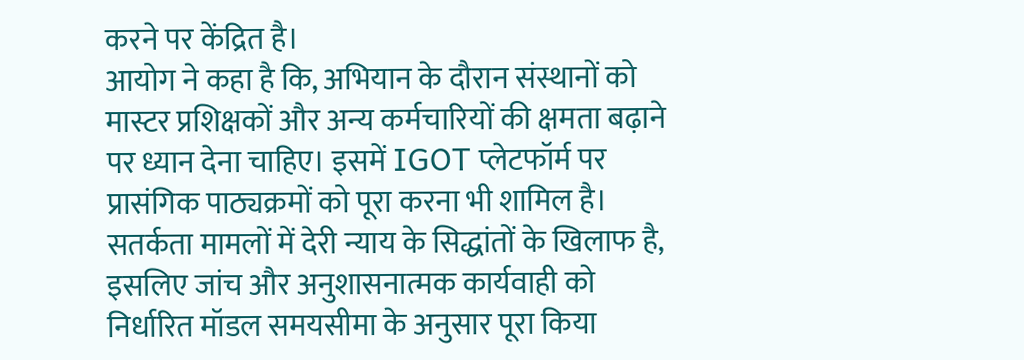करने पर केंद्रित है।
आयोग ने कहा है कि, अभियान के दौरान संस्थानों को मास्टर प्रशिक्षकों और अन्य कर्मचारियों की क्षमता बढ़ाने पर ध्यान देना चाहिए। इसमें IGOT प्लेटफॉर्म पर प्रासंगिक पाठ्यक्रमों को पूरा करना भी शामिल है। सतर्कता मामलों में देरी न्याय के सिद्धांतों के खिलाफ है, इसलिए जांच और अनुशासनात्मक कार्यवाही को निर्धारित मॉडल समयसीमा के अनुसार पूरा किया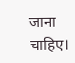जाना चाहिए।